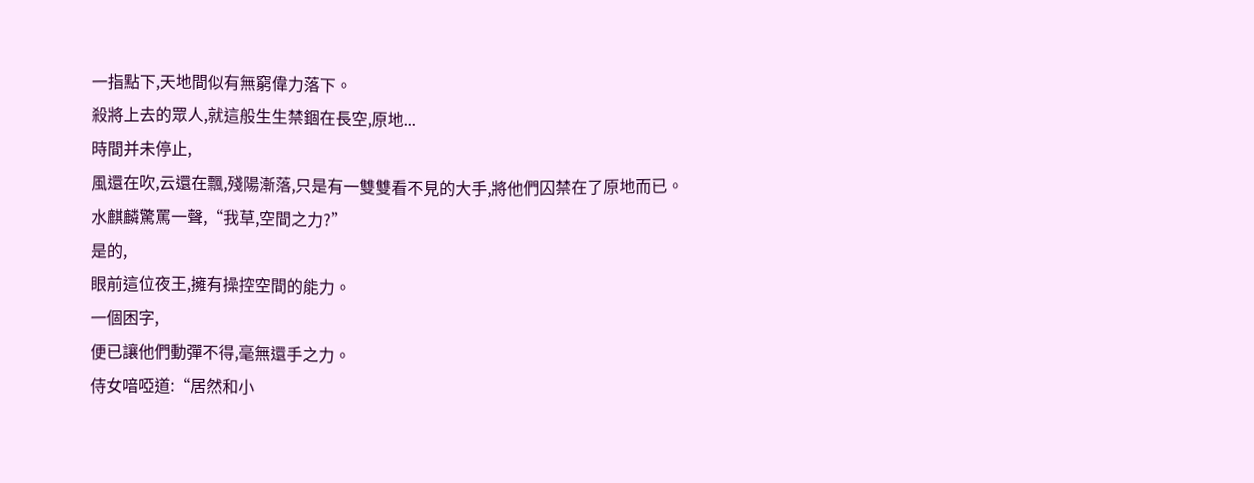一指點下,天地間似有無窮偉力落下。
殺將上去的眾人,就這般生生禁錮在長空,原地...
時間并未停止,
風還在吹,云還在飄,殘陽漸落,只是有一雙雙看不見的大手,將他們囚禁在了原地而已。
水麒麟驚罵一聲,“我草,空間之力?”
是的,
眼前這位夜王,擁有操控空間的能力。
一個困字,
便已讓他們動彈不得,毫無還手之力。
侍女喑啞道:“居然和小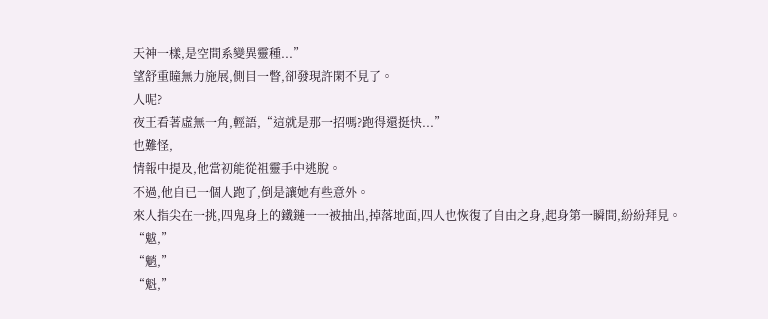天神一樣,是空間系變異靈種...”
望舒重瞳無力施展,側目一瞥,卻發現許閑不見了。
人呢?
夜王看著虛無一角,輕語,“這就是那一招嗎?跑得還挺快...”
也難怪,
情報中提及,他當初能從祖靈手中逃脫。
不過,他自已一個人跑了,倒是讓她有些意外。
來人指尖在一挑,四鬼身上的鐵鏈一一被抽出,掉落地面,四人也恢復了自由之身,起身第一瞬間,紛紛拜見。
“魃,”
“魈,”
“魁,”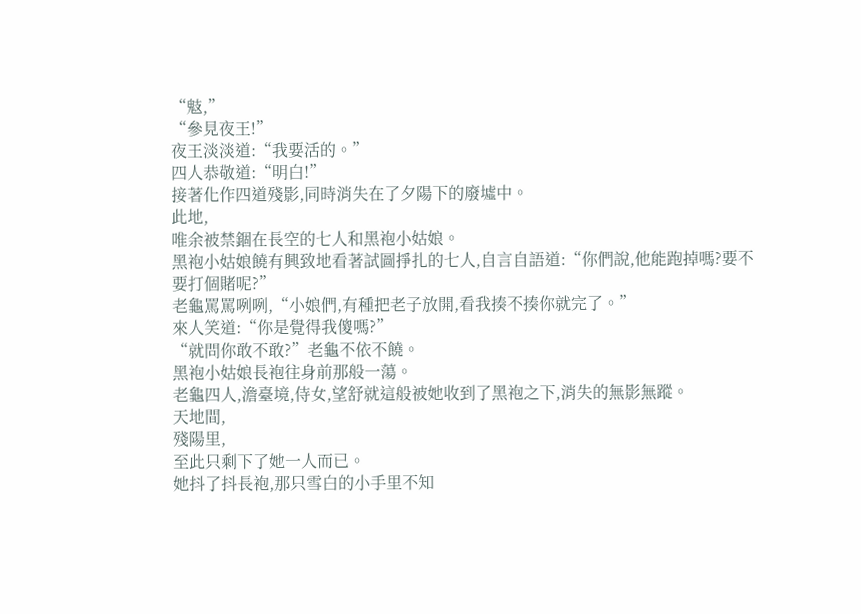“鬾,”
“參見夜王!”
夜王淡淡道:“我要活的。”
四人恭敬道:“明白!”
接著化作四道殘影,同時消失在了夕陽下的廢墟中。
此地,
唯余被禁錮在長空的七人和黑袍小姑娘。
黑袍小姑娘饒有興致地看著試圖掙扎的七人,自言自語道:“你們說,他能跑掉嗎?要不要打個賭呢?”
老龜罵罵咧咧,“小娘們,有種把老子放開,看我揍不揍你就完了。”
來人笑道:“你是覺得我傻嗎?”
“就問你敢不敢?”老龜不依不饒。
黑袍小姑娘長袍往身前那般一蕩。
老龜四人,澹臺境,侍女,望舒就這般被她收到了黑袍之下,消失的無影無蹤。
天地間,
殘陽里,
至此只剩下了她一人而已。
她抖了抖長袍,那只雪白的小手里不知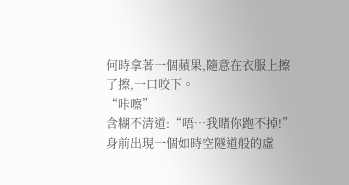何時拿著一個蘋果,隨意在衣服上擦了擦,一口咬下。
“咔嚓”
含糊不清道:“唔…我賭你跑不掉!”
身前出現一個如時空隧道般的虛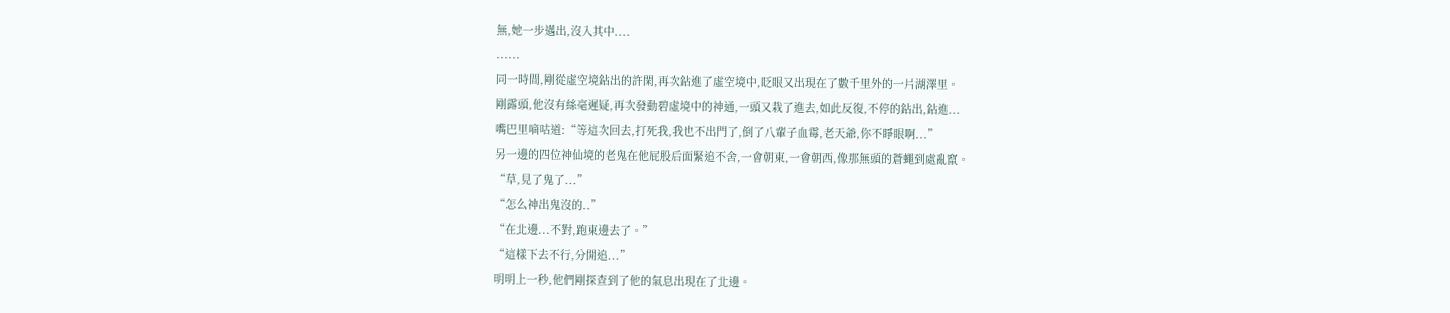無,她一步邁出,沒入其中....
......
同一時間,剛從虛空境鉆出的許閑,再次鉆進了虛空境中,眨眼又出現在了數千里外的一片湖澤里。
剛露頭,他沒有絲毫遲疑,再次發動碧虛境中的神通,一頭又栽了進去,如此反復,不停的鉆出,鉆進...
嘴巴里嘀咕道:“等這次回去,打死我,我也不出門了,倒了八輩子血霉,老天爺,你不睜眼啊...”
另一邊的四位神仙境的老鬼在他屁股后面緊追不舍,一會朝東,一會朝西,像那無頭的蒼蠅到處亂竄。
“草,見了鬼了...”
“怎么神出鬼沒的..”
“在北邊...不對,跑東邊去了。”
“這樣下去不行,分開追...”
明明上一秒,他們剛探查到了他的氣息出現在了北邊。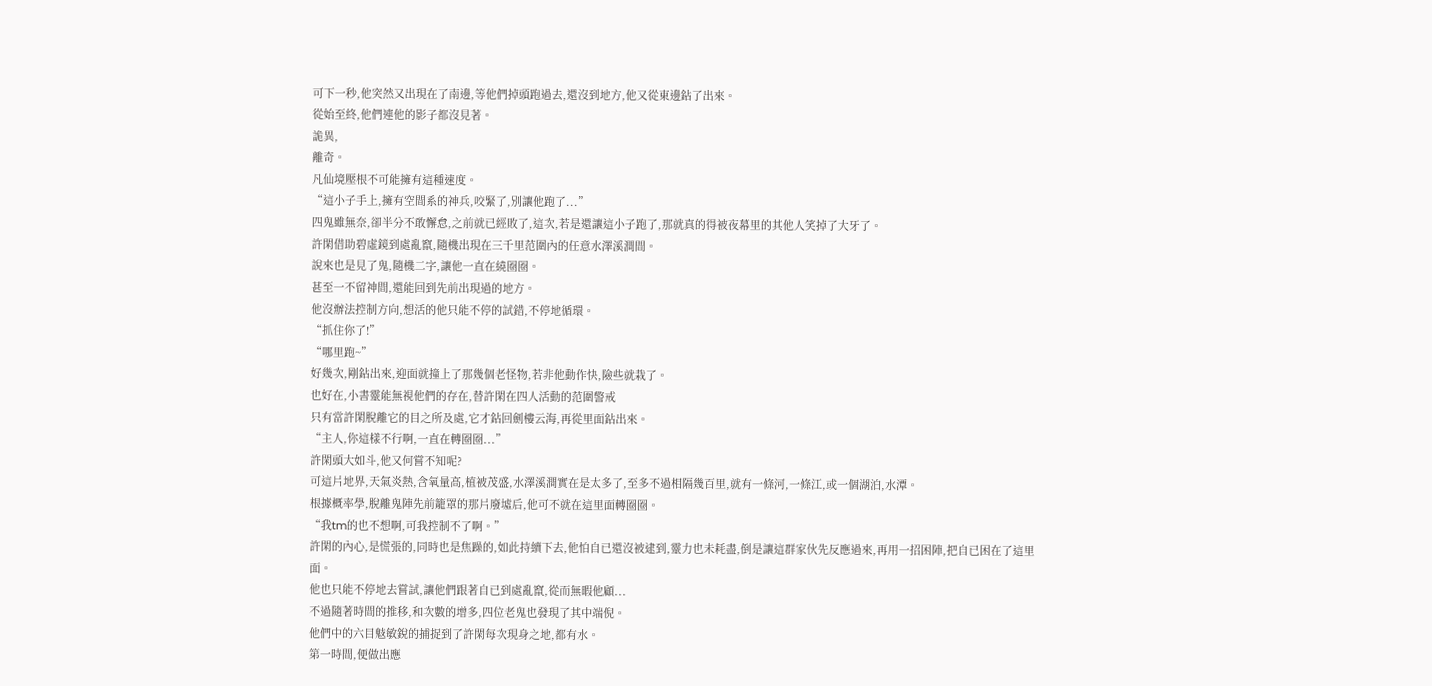可下一秒,他突然又出現在了南邊,等他們掉頭跑過去,還沒到地方,他又從東邊鉆了出來。
從始至終,他們連他的影子都沒見著。
詭異,
離奇。
凡仙境壓根不可能擁有這種速度。
“這小子手上,擁有空間系的神兵,咬緊了,別讓他跑了...”
四鬼雖無奈,卻半分不敢懈怠,之前就已經敗了,這次,若是還讓這小子跑了,那就真的得被夜幕里的其他人笑掉了大牙了。
許閑借助碧虛鏡到處亂竄,隨機出現在三千里范圍內的任意水澤溪澗間。
說來也是見了鬼,隨機二字,讓他一直在繞圈圈。
甚至一不留神間,還能回到先前出現過的地方。
他沒辦法控制方向,想活的他只能不停的試錯,不停地循環。
“抓住你了!”
“哪里跑~”
好幾次,剛鉆出來,迎面就撞上了那幾個老怪物,若非他動作快,險些就栽了。
也好在,小書靈能無視他們的存在,替許閑在四人活動的范圍警戒
只有當許閑脫離它的目之所及處,它才鉆回劍樓云海,再從里面鉆出來。
“主人,你這樣不行啊,一直在轉圈圈...”
許閑頭大如斗,他又何嘗不知呢?
可這片地界,天氣炎熱,含氧量高,植被茂盛,水澤溪澗實在是太多了,至多不過相隔幾百里,就有一條河,一條江,或一個湖泊,水潭。
根據概率學,脫離鬼陣先前籠罩的那片廢墟后,他可不就在這里面轉圈圈。
“我tm的也不想啊,可我控制不了啊。”
許閑的內心,是慌張的,同時也是焦躁的,如此持續下去,他怕自已還沒被逮到,靈力也未耗盡,倒是讓這群家伙先反應過來,再用一招困陣,把自已困在了這里面。
他也只能不停地去嘗試,讓他們跟著自已到處亂竄,從而無暇他顧...
不過隨著時間的推移,和次數的增多,四位老鬼也發現了其中端倪。
他們中的六目鬾敏銳的捕捉到了許閑每次現身之地,都有水。
第一時間,便做出應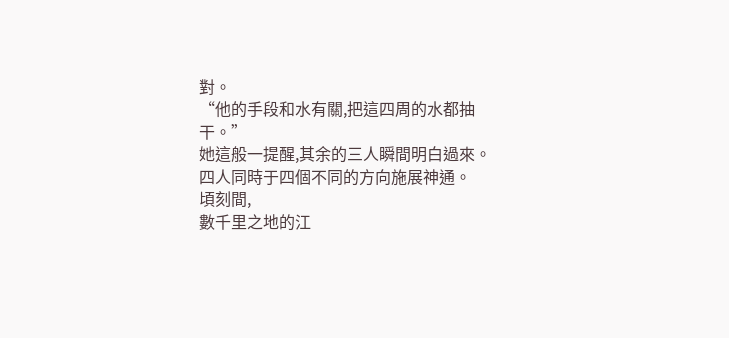對。
“他的手段和水有關,把這四周的水都抽干。”
她這般一提醒,其余的三人瞬間明白過來。
四人同時于四個不同的方向施展神通。
頃刻間,
數千里之地的江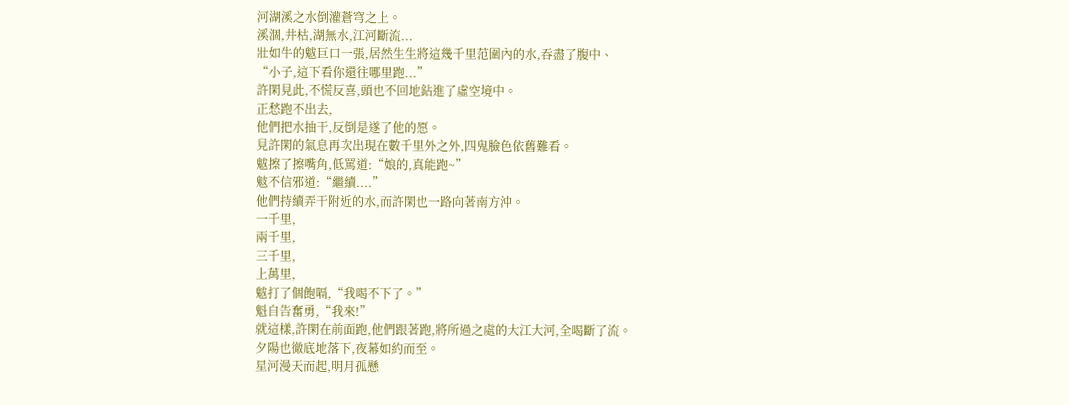河湖溪之水倒灌蒼穹之上。
溪涸,井枯,湖無水,江河斷流...
壯如牛的魃巨口一張,居然生生將這幾千里范圍內的水,吞盡了腹中、
“小子,這下看你還往哪里跑...”
許閑見此,不慌反喜,頭也不回地鉆進了虛空境中。
正愁跑不出去,
他們把水抽干,反倒是遂了他的愿。
見許閑的氣息再次出現在數千里外之外,四鬼臉色依舊難看。
魃擦了擦嘴角,低罵道:“娘的,真能跑~”
鬾不信邪道:“繼續....”
他們持續弄干附近的水,而許閑也一路向著南方沖。
一千里,
兩千里,
三千里,
上萬里,
魃打了個飽嗝,“我喝不下了。”
魁自告奮勇,“我來!”
就這樣,許閑在前面跑,他們跟著跑,將所過之處的大江大河,全喝斷了流。
夕陽也徹底地落下,夜幕如約而至。
星河漫天而起,明月孤懸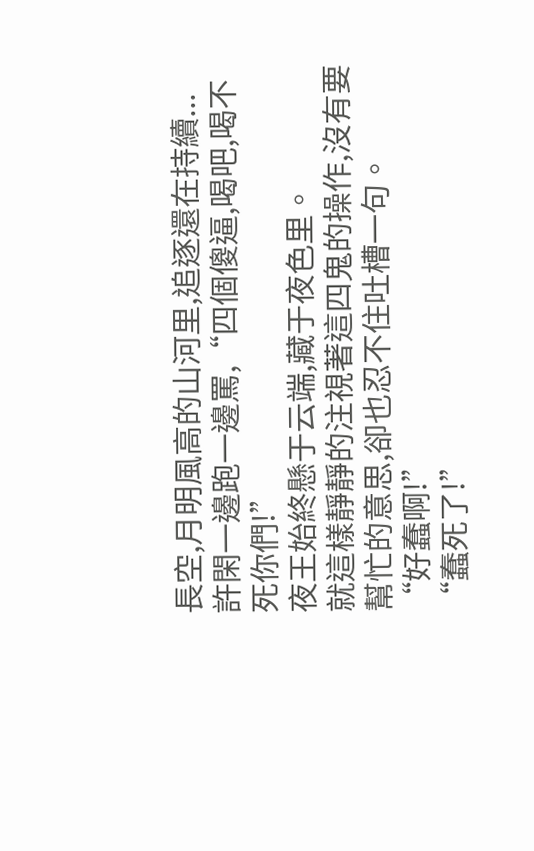長空,月明風高的山河里,追逐還在持續...
許閑一邊跑一邊罵,“四個傻逼,喝吧,喝不死你們!”
夜王始終懸于云端,藏于夜色里。
就這樣靜靜的注視著這四鬼的操作,沒有要幫忙的意思,卻也忍不住吐槽一句。
“好蠢啊!”
“蠢死了!”